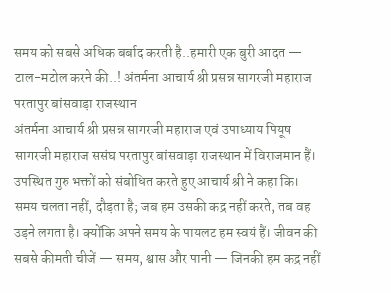समय को सबसे अधिक बर्बाद करती है..हमारी एक बुरी आदत — टाल-मटोल करने की..! अंतर्मना आचार्य श्री प्रसन्न सागरजी महाराज
परतापुर बांसवाड़ा राजस्थान
अंतर्मना आचार्य श्री प्रसन्न सागरजी महाराज एवं उपाध्याय पियूष सागरजी महाराज ससंघ परतापुर बांसवाड़ा राजस्थान में विराजमान हैं। उपस्थित गुरु भक्तों को संबोधित करते हुए आचार्य श्री ने कहा कि। समय चलता नहीं, दौड़ता है; जब हम उसकी कद्र नहीं करते, तब वह उड़ने लगता है। क्योंकि अपने समय के पायलट हम स्वयं हैं। जीवन की सबसे कीमती चीजें — समय, श्वास और पानी — जिनकी हम कद्र नहीं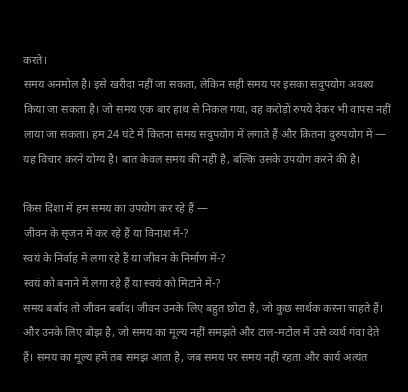करते।
समय अनमोल है। इसे खरीदा नहीं जा सकता, लेकिन सही समय पर इसका सदुपयोग अवश्य किया जा सकता है। जो समय एक बार हाथ से निकल गया, वह करोड़ों रुपये देकर भी वापस नहीं लाया जा सकता। हम 24 घंटे में कितना समय सदुपयोग में लगाते हैं और कितना दुरुपयोग में — यह विचार करने योग्य है। बात केवल समय की नहीं है, बल्कि उसके उपयोग करने की है।

किस दिशा में हम समय का उपयोग कर रहे हैं —
जीवन के सृजन में कर रहे हैं या विनाश में-?
स्वयं के निर्वाह में लगा रहे हैं या जीवन के निर्माण में-?
स्वयं को बनाने में लगा रहे हैं या स्वयं को मिटाने में-?
समय बर्बाद तो जीवन बर्बाद। जीवन उनके लिए बहुत छोटा है, जो कुछ सार्थक करना चाहते हैं। और उनके लिए बोझ है, जो समय का मूल्य नहीं समझते और टाल-मटोल में उसे व्यर्थ गंवा देते हैं। समय का मूल्य हमें तब समझ आता है, जब समय पर समय नहीं रहता और कार्य अत्यंत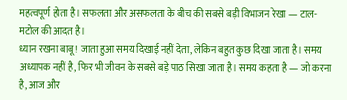महत्वपूर्ण होता है। सफलता और असफलता के बीच की सबसे बड़ी विभाजन रेखा — टाल-मटोल की आदत है।
ध्यान रखना बाबू! जाता हुआ समय दिखाई नहीं देता, लेकिन बहुत कुछ दिखा जाता है। समय अध्यापक नहीं है, फिर भी जीवन के सबसे बड़े पाठ सिखा जाता है। समय कहता है — जो करना है, आज और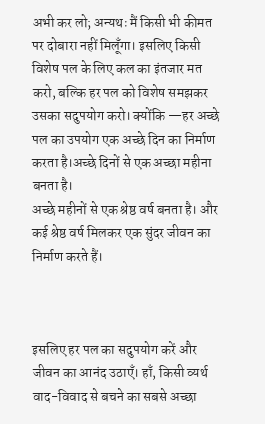अभी कर लो; अन्यथः मैं किसी भी कीमत पर दोबारा नहीं मिलूँगा। इसलिए किसी विशेष पल के लिए कल का इंतजार मत करो, बल्कि हर पल को विशेष समझकर उसका सदुपयोग करो। क्योंकि —हर अच्छे पल का उपयोग एक अच्छे दिन का निर्माण करता है।अच्छे दिनों से एक अच्छा महीना बनता है।
अच्छे महीनों से एक श्रेष्ठ वर्ष बनता है। और कई श्रेष्ठ वर्ष मिलकर एक सुंदर जीवन का निर्माण करते हैं।



इसलिए हर पल का सदुपयोग करें और जीवन का आनंद उठाएँ। हाँ, किसी व्यर्थ वाद-विवाद से बचने का सबसे अच्छा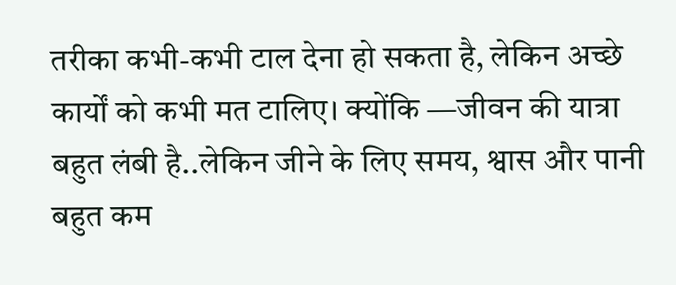तरीका कभी-कभी टाल देना हो सकता है, लेकिन अच्छे कार्यों को कभी मत टालिए। क्योंकि —जीवन की यात्रा बहुत लंबी है..लेकिन जीने के लिए समय, श्वास और पानी बहुत कम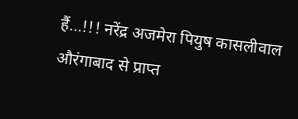हैं…!!! नरेंद्र अजमेरा पियुष कासलीवाल औरंगाबाद से प्राप्त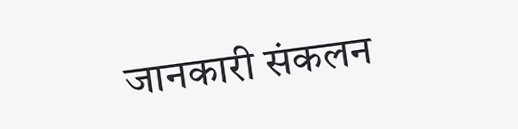जानकारी संकलन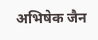अभिषेक जैन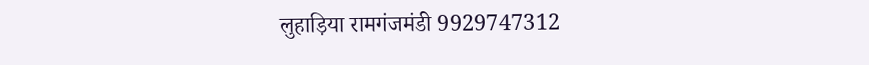लुहाड़िया रामगंजमंडी 9929747312